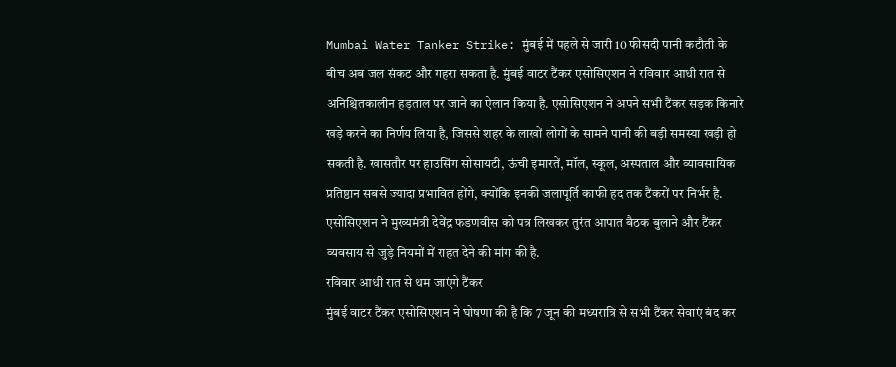Mumbai Water Tanker Strike: मुंबई में पहले से जारी 10 फीसदी पानी कटौती के बीच अब जल संकट और गहरा सकता है. मुंबई वाटर टैंकर एसोसिएशन ने रविवार आधी रात से अनिश्चितकालीन हड़ताल पर जाने का ऐलान किया है. एसोसिएशन ने अपने सभी टैंकर सड़क किनारे खड़े करने का निर्णय लिया है, जिससे शहर के लाखों लोगों के सामने पानी की बड़ी समस्या खड़ी हो सकती है. खासतौर पर हाउसिंग सोसायटी, ऊंची इमारतें, मॉल, स्कूल, अस्पताल और व्यावसायिक प्रतिष्ठान सबसे ज्यादा प्रभावित होंगे, क्योंकि इनकी जलापूर्ति काफी हद तक टैंकरों पर निर्भर है. एसोसिएशन ने मुख्यमंत्री देवेंद्र फडणवीस को पत्र लिखकर तुरंत आपात बैठक बुलाने और टैंकर व्यवसाय से जुड़े नियमों में राहत देने की मांग की है.
रविवार आधी रात से थम जाएंगे टैंकर
मुंबई वाटर टैंकर एसोसिएशन ने घोषणा की है कि 7 जून की मध्यरात्रि से सभी टैंकर सेवाएं बंद कर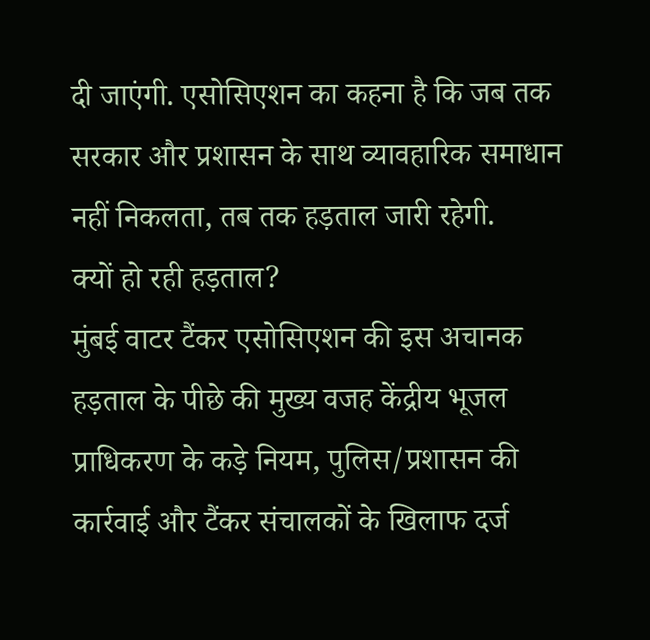दी जाएंगी. एसोसिएशन का कहना है कि जब तक सरकार और प्रशासन के साथ व्यावहारिक समाधान नहीं निकलता, तब तक हड़ताल जारी रहेगी.
क्यों हो रही हड़ताल?
मुंबई वाटर टैंकर एसोसिएशन की इस अचानक हड़ताल के पीछे की मुख्य वजह केंद्रीय भूजल प्राधिकरण के कड़े नियम, पुलिस/प्रशासन की कार्रवाई और टैंकर संचालकों के खिलाफ दर्ज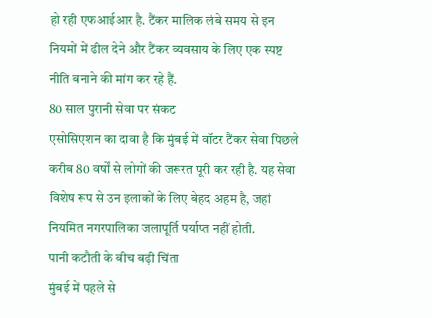हो रही एफआईआर है. टैंकर मालिक लंबे समय से इन नियमों में ढील देने और टैंकर व्यवसाय के लिए एक स्पष्ट नीति बनाने की मांग कर रहे हैं.
80 साल पुरानी सेवा पर संकट
एसोसिएशन का दावा है कि मुंबई में वॉटर टैंकर सेवा पिछले करीब 80 वर्षों से लोगों की जरूरत पूरी कर रही है. यह सेवा विशेष रूप से उन इलाकों के लिए बेहद अहम है, जहां नियमित नगरपालिका जलापूर्ति पर्याप्त नहीं होती.
पानी कटौती के बीच बढ़ी चिंता
मुंबई में पहले से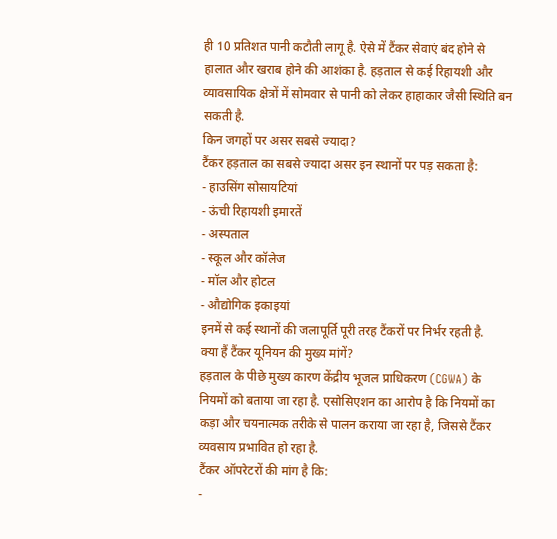ही 10 प्रतिशत पानी कटौती लागू है. ऐसे में टैंकर सेवाएं बंद होने से हालात और खराब होने की आशंका है. हड़ताल से कई रिहायशी और व्यावसायिक क्षेत्रों में सोमवार से पानी को लेकर हाहाकार जैसी स्थिति बन सकती है.
किन जगहों पर असर सबसे ज्यादा?
टैंकर हड़ताल का सबसे ज्यादा असर इन स्थानों पर पड़ सकता है:
- हाउसिंग सोसायटियां
- ऊंची रिहायशी इमारतें
- अस्पताल
- स्कूल और कॉलेज
- मॉल और होटल
- औद्योगिक इकाइयां
इनमें से कई स्थानों की जलापूर्ति पूरी तरह टैंकरों पर निर्भर रहती है.
क्या हैं टैंकर यूनियन की मुख्य मांगें?
हड़ताल के पीछे मुख्य कारण केंद्रीय भूजल प्राधिकरण (CGWA) के नियमों को बताया जा रहा है. एसोसिएशन का आरोप है कि नियमों का कड़ा और चयनात्मक तरीके से पालन कराया जा रहा है, जिससे टैंकर व्यवसाय प्रभावित हो रहा है.
टैंकर ऑपरेटरों की मांग है कि:
-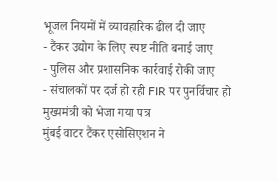भूजल नियमों में व्यावहारिक ढील दी जाए
- टैंकर उद्योग के लिए स्पष्ट नीति बनाई जाए
- पुलिस और प्रशासनिक कार्रवाई रोकी जाए
- संचालकों पर दर्ज हो रही FIR पर पुनर्विचार हो
मुख्यमंत्री को भेजा गया पत्र
मुंबई वाटर टैंकर एसोसिएशन ने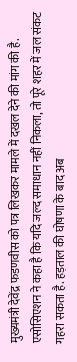मुख्यमंत्री देवेंद्र फडणवीस को पत्र लिखकर मामले में दखल देने की मांग की है. एसोसिएशन ने कहा है कि यदि जल्द समाधान नहीं निकला, तो पूरे शहर में जल संकट गहरा सकता है. हड़ताल की घोषणा के बाद अब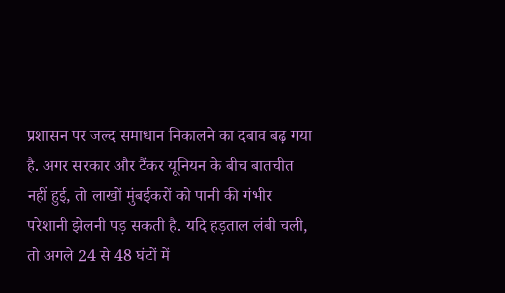प्रशासन पर जल्द समाधान निकालने का दबाव बढ़ गया है. अगर सरकार और टैंकर यूनियन के बीच बातचीत नहीं हुई, तो लाखों मुंबईकरों को पानी की गंभीर परेशानी झेलनी पड़ सकती है. यदि हड़ताल लंबी चली, तो अगले 24 से 48 घंटों में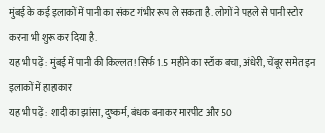मुंबई के कई इलाकों में पानी का संकट गंभीर रूप ले सकता है. लोगों ने पहले से पानी स्टोर करना भी शुरू कर दिया है.
यह भी पढ़ें : मुंबई में पानी की किल्लत! सिर्फ 1.5 महीने का स्टॉक बचा, अंधेरी, चेंबूर समेत इन इलाकों में हाहाकार
यह भी पढ़ें : शादी का झांसा, दुष्कर्म, बंधक बनाकर मारपीट और 50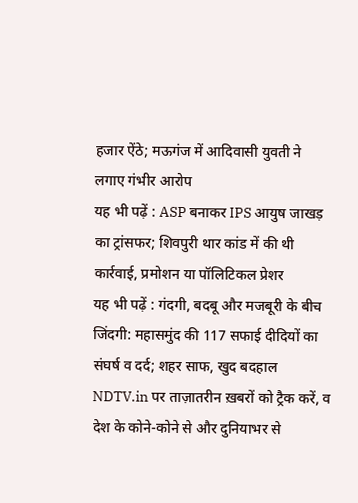हजार ऐंठे; मऊगंज में आदिवासी युवती ने लगाए गंभीर आरोप
यह भी पढ़ें : ASP बनाकर IPS आयुष जाखड़ का ट्रांसफर; शिवपुरी थार कांड में की थी कार्रवाई, प्रमोशन या पॉलिटिकल प्रेशर
यह भी पढ़ें : गंदगी, बदबू और मजबूरी के बीच जिंदगी: महासमुंद की 117 सफाई दीदियों का संघर्ष व दर्द; शहर साफ, खुद बदहाल
NDTV.in पर ताज़ातरीन ख़बरों को ट्रैक करें, व देश के कोने-कोने से और दुनियाभर से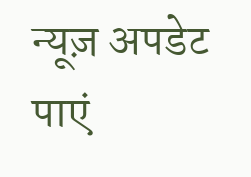न्यूज़ अपडेट पाएं